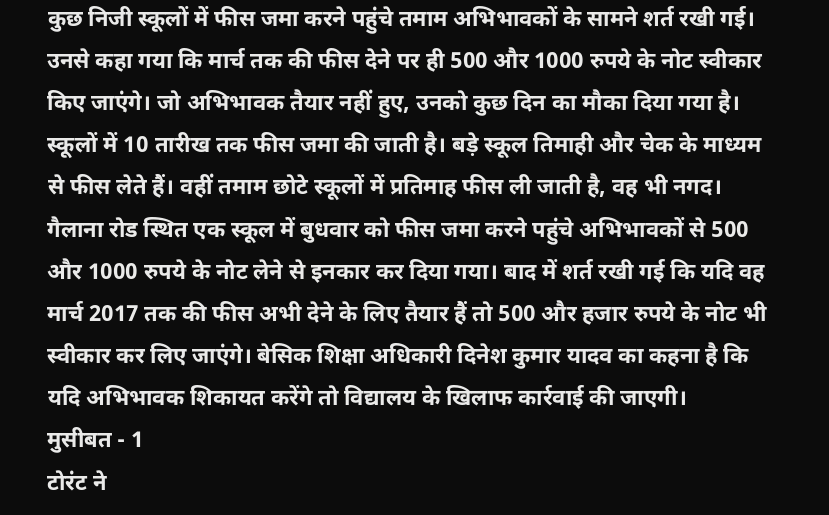कुछ निजी स्कूलों में फीस जमा करने पहुंचे तमाम अभिभावकों के सामने शर्त रखी गई। उनसे कहा गया कि मार्च तक की फीस देने पर ही 500 और 1000 रुपये के नोट स्वीकार किए जाएंगे। जो अभिभावक तैयार नहीं हुए, उनको कुछ दिन का मौका दिया गया है।
स्कूलों में 10 तारीख तक फीस जमा की जाती है। बड़े स्कूल तिमाही और चेक के माध्यम से फीस लेते हैं। वहीं तमाम छोटे स्कूलों में प्रतिमाह फीस ली जाती है, वह भी नगद। गैलाना रोड स्थित एक स्कूल में बुधवार को फीस जमा करने पहुंचे अभिभावकों से 500 और 1000 रुपये के नोट लेने से इनकार कर दिया गया। बाद में शर्त रखी गई कि यदि वह मार्च 2017 तक की फीस अभी देने के लिए तैयार हैं तो 500 और हजार रुपये के नोट भी स्वीकार कर लिए जाएंगे। बेसिक शिक्षा अधिकारी दिनेश कुमार यादव का कहना है कि यदि अभिभावक शिकायत करेंगे तो विद्यालय के खिलाफ कार्रवाई की जाएगी।
मुसीबत - 1
टोरंट ने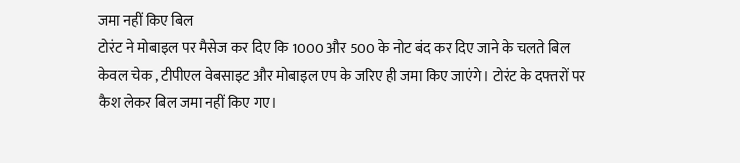जमा नहीं किए बिल
टोरंट ने मोबाइल पर मैसेज कर दिए कि 1000 और 500 के नोट बंद कर दिए जाने के चलते बिल केवल चेक , टीपीएल वेबसाइट और मोबाइल एप के जरिए ही जमा किए जाएंगे। टोरंट के दफ्तरों पर कैश लेकर बिल जमा नहीं किए गए।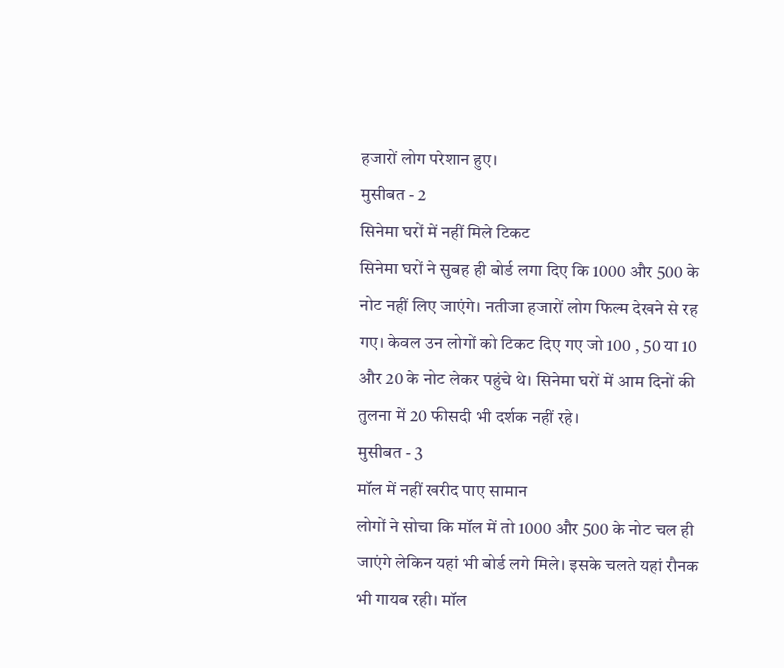हजारों लोग परेशान हुए।
मुसीबत - 2
सिनेमा घरों में नहीं मिले टिकट
सिनेमा घरों ने सुबह ही बोर्ड लगा दिए कि 1000 और 500 के नोट नहीं लिए जाएंगे। नतीजा हजारों लोग फिल्म देखने से रह गए। केवल उन लोगों को टिकट दिए गए जो 100 , 50 या 10 और 20 के नोट लेकर पहुंचे थे। सिनेमा घरों में आम दिनों की तुलना में 20 फीसदी भी दर्शक नहीं रहे।
मुसीबत - 3
मॉल में नहीं खरीद पाए सामान
लोगों ने सोचा कि मॉल में तो 1000 और 500 के नोट चल ही जाएंगे लेकिन यहां भी बोर्ड लगे मिले। इसके चलते यहां रौनक भी गायब रही। मॉल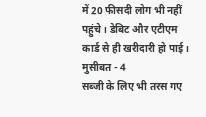में 20 फीसदी लोग भी नहीं पहुंचे। डेबिट और एटीएम कार्ड से ही खरीदारी हो पाई।
मुसीबत - 4
सब्जी के लिए भी तरस गए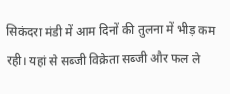सिकंदरा मंडी में आम दिनों की तुलना में भीड़ कम रही। यहां से सब्जी विक्रेता सब्जी और फल ले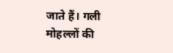जाते हैं। गली मोहल्लों की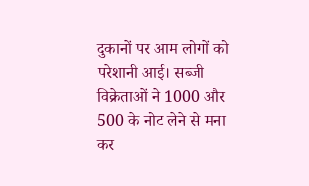दुकानों पर आम लोगों को परेशानी आई। सब्जी विक्रेताओं ने 1000 और 500 के नोट लेने से मना कर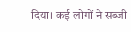दिया। कई लोगों ने सब्जी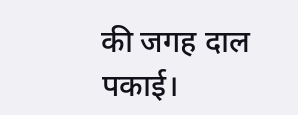की जगह दाल पकाई।